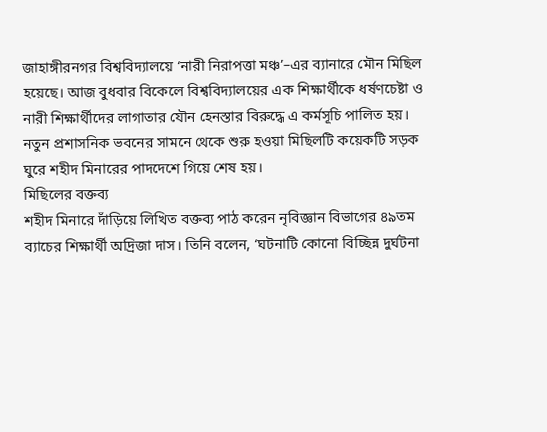জাহাঙ্গীরনগর বিশ্ববিদ্যালয়ে ‘নারী নিরাপত্তা মঞ্চ’–এর ব্যানারে মৌন মিছিল হয়েছে। আজ বুধবার বিকেলে বিশ্ববিদ্যালয়ের এক শিক্ষার্থীকে ধর্ষণচেষ্টা ও নারী শিক্ষার্থীদের লাগাতার যৌন হেনস্তার বিরুদ্ধে এ কর্মসূচি পালিত হয়। নতুন প্রশাসনিক ভবনের সামনে থেকে শুরু হওয়া মিছিলটি কয়েকটি সড়ক ঘুরে শহীদ মিনারের পাদদেশে গিয়ে শেষ হয়।
মিছিলের বক্তব্য
শহীদ মিনারে দাঁড়িয়ে লিখিত বক্তব্য পাঠ করেন নৃবিজ্ঞান বিভাগের ৪৯তম ব্যাচের শিক্ষার্থী অদ্রিজা দাস। তিনি বলেন, ‘ঘটনাটি কোনো বিচ্ছিন্ন দুর্ঘটনা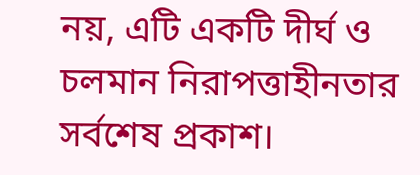নয়, এটি একটি দীর্ঘ ও চলমান নিরাপত্তাহীনতার সর্বশেষ প্রকাশ।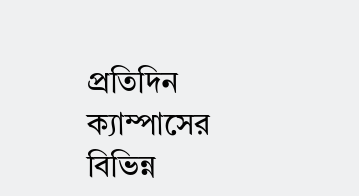প্রতিদিন ক্যাম্পাসের বিভিন্ন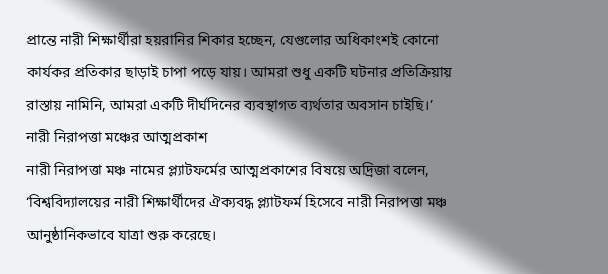প্রান্তে নারী শিক্ষার্থীরা হয়রানির শিকার হচ্ছেন, যেগুলোর অধিকাংশই কোনো কার্যকর প্রতিকার ছাড়াই চাপা পড়ে যায়। আমরা শুধু একটি ঘটনার প্রতিক্রিয়ায় রাস্তায় নামিনি, আমরা একটি দীর্ঘদিনের ব্যবস্থাগত ব্যর্থতার অবসান চাইছি।’
নারী নিরাপত্তা মঞ্চের আত্মপ্রকাশ
নারী নিরাপত্তা মঞ্চ নামের প্ল্যাটফর্মের আত্মপ্রকাশের বিষয়ে অদ্রিজা বলেন, ‘বিশ্ববিদ্যালয়ের নারী শিক্ষার্থীদের ঐক্যবদ্ধ প্ল্যাটফর্ম হিসেবে নারী নিরাপত্তা মঞ্চ আনুষ্ঠানিকভাবে যাত্রা শুরু করেছে।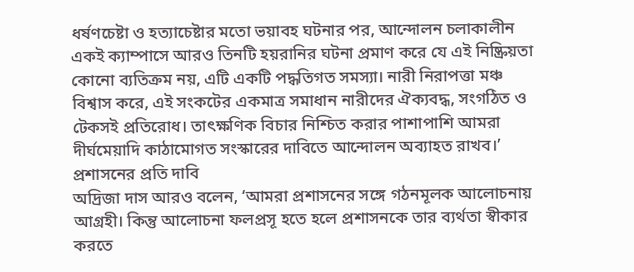ধর্ষণচেষ্টা ও হত্যাচেষ্টার মতো ভয়াবহ ঘটনার পর, আন্দোলন চলাকালীন একই ক্যাম্পাসে আরও তিনটি হয়রানির ঘটনা প্রমাণ করে যে এই নিষ্ক্রিয়তা কোনো ব্যতিক্রম নয়, এটি একটি পদ্ধতিগত সমস্যা। নারী নিরাপত্তা মঞ্চ বিশ্বাস করে, এই সংকটের একমাত্র সমাধান নারীদের ঐক্যবদ্ধ, সংগঠিত ও টেকসই প্রতিরোধ। তাৎক্ষণিক বিচার নিশ্চিত করার পাশাপাশি আমরা দীর্ঘমেয়াদি কাঠামোগত সংস্কারের দাবিতে আন্দোলন অব্যাহত রাখব।’
প্রশাসনের প্রতি দাবি
অদ্রিজা দাস আরও বলেন, ‘আমরা প্রশাসনের সঙ্গে গঠনমূলক আলোচনায় আগ্রহী। কিন্তু আলোচনা ফলপ্রসূ হতে হলে প্রশাসনকে তার ব্যর্থতা স্বীকার করতে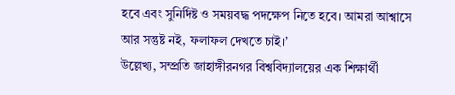হবে এবং সুনির্দিষ্ট ও সময়বদ্ধ পদক্ষেপ নিতে হবে। আমরা আশ্বাসে আর সন্তুষ্ট নই, ফলাফল দেখতে চাই।’
উল্লেখ্য, সম্প্রতি জাহাঙ্গীরনগর বিশ্ববিদ্যালয়ের এক শিক্ষার্থী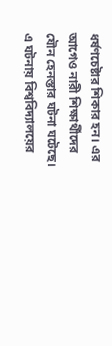ধর্ষণচেষ্টার শিকার হন। এর আগেও নারী শিক্ষার্থীদের যৌন হেনস্তার ঘটনা ঘটেছে। এ ঘটনায় বিশ্ববিদ্যালয়ের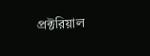প্রক্টরিয়াল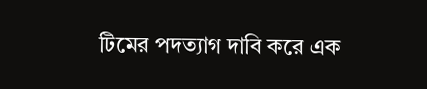টিমের পদত্যাগ দাবি করে এক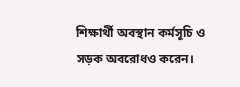শিক্ষার্থী অবস্থান কর্মসূচি ও সড়ক অবরোধও করেন।